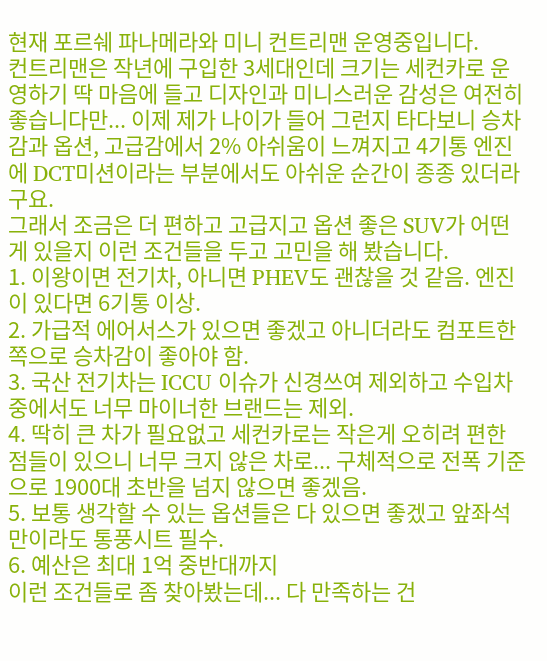현재 포르쉐 파나메라와 미니 컨트리맨 운영중입니다.
컨트리맨은 작년에 구입한 3세대인데 크기는 세컨카로 운영하기 딱 마음에 들고 디자인과 미니스러운 감성은 여전히 좋습니다만... 이제 제가 나이가 들어 그런지 타다보니 승차감과 옵션, 고급감에서 2% 아쉬움이 느껴지고 4기통 엔진에 DCT미션이라는 부분에서도 아쉬운 순간이 종종 있더라구요.
그래서 조금은 더 편하고 고급지고 옵션 좋은 SUV가 어떤게 있을지 이런 조건들을 두고 고민을 해 봤습니다.
1. 이왕이면 전기차, 아니면 PHEV도 괜찮을 것 같음. 엔진이 있다면 6기통 이상.
2. 가급적 에어서스가 있으면 좋겠고 아니더라도 컴포트한 쪽으로 승차감이 좋아야 함.
3. 국산 전기차는 ICCU 이슈가 신경쓰여 제외하고 수입차 중에서도 너무 마이너한 브랜드는 제외.
4. 딱히 큰 차가 필요없고 세컨카로는 작은게 오히려 편한 점들이 있으니 너무 크지 않은 차로... 구체적으로 전폭 기준으로 1900대 초반을 넘지 않으면 좋겠음.
5. 보통 생각할 수 있는 옵션들은 다 있으면 좋겠고 앞좌석만이라도 통풍시트 필수.
6. 예산은 최대 1억 중반대까지
이런 조건들로 좀 찾아봤는데... 다 만족하는 건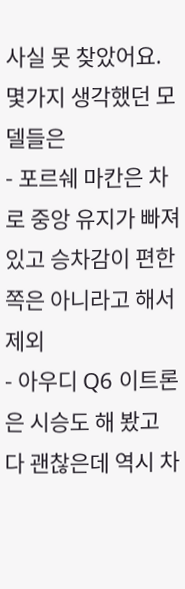사실 못 찾았어요. 몇가지 생각했던 모델들은
- 포르쉐 마칸은 차로 중앙 유지가 빠져있고 승차감이 편한 쪽은 아니라고 해서 제외
- 아우디 Q6 이트론은 시승도 해 봤고 다 괜찮은데 역시 차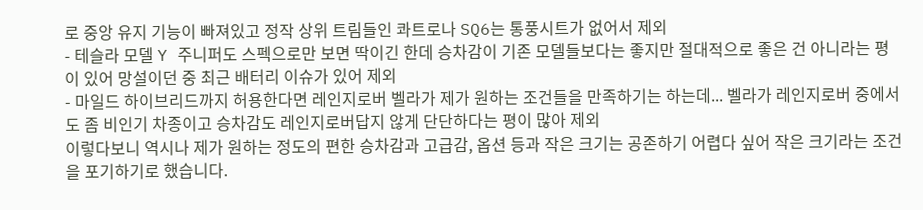로 중앙 유지 기능이 빠져있고 정작 상위 트림들인 콰트로나 SQ6는 통풍시트가 없어서 제외
- 테슬라 모델 Y 주니퍼도 스펙으로만 보면 딱이긴 한데 승차감이 기존 모델들보다는 좋지만 절대적으로 좋은 건 아니라는 평이 있어 망설이던 중 최근 배터리 이슈가 있어 제외
- 마일드 하이브리드까지 허용한다면 레인지로버 벨라가 제가 원하는 조건들을 만족하기는 하는데... 벨라가 레인지로버 중에서도 좀 비인기 차종이고 승차감도 레인지로버답지 않게 단단하다는 평이 많아 제외
이렇다보니 역시나 제가 원하는 정도의 편한 승차감과 고급감, 옵션 등과 작은 크기는 공존하기 어렵다 싶어 작은 크기라는 조건을 포기하기로 했습니다.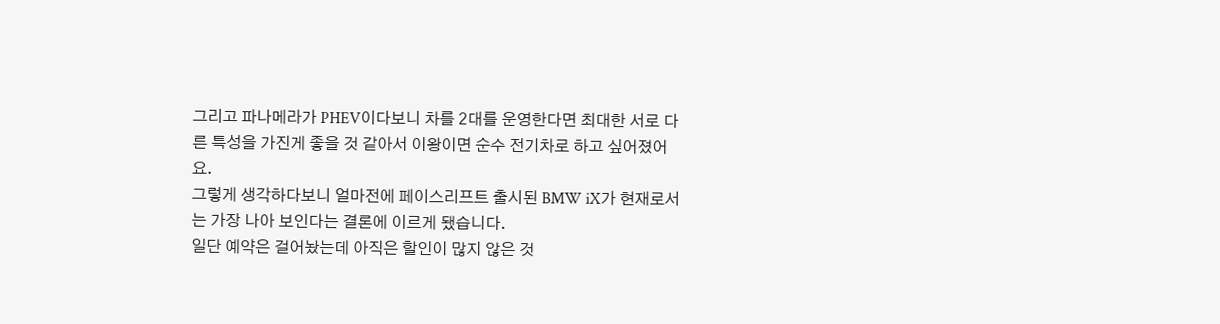그리고 파나메라가 PHEV이다보니 차를 2대를 운영한다면 최대한 서로 다른 특성을 가진게 좋을 것 같아서 이왕이면 순수 전기차로 하고 싶어졌어요.
그렇게 생각하다보니 얼마전에 페이스리프트 출시된 BMW iX가 현재로서는 가장 나아 보인다는 결론에 이르게 됐습니다.
일단 예약은 걸어놨는데 아직은 할인이 많지 않은 것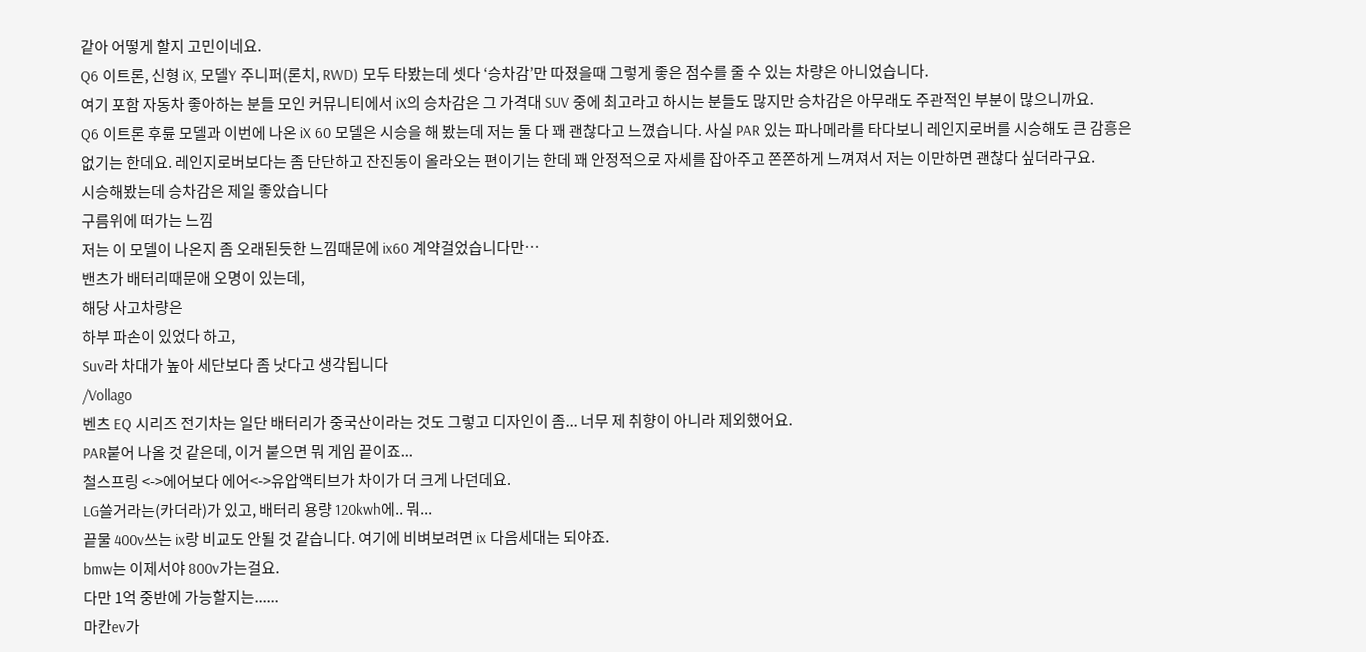같아 어떻게 할지 고민이네요.
Q6 이트론, 신형 iX, 모델Y 주니퍼(론치, RWD) 모두 타봤는데 셋다 ‘승차감’만 따졌을때 그렇게 좋은 점수를 줄 수 있는 차량은 아니었습니다.
여기 포함 자동차 좋아하는 분들 모인 커뮤니티에서 iX의 승차감은 그 가격대 SUV 중에 최고라고 하시는 분들도 많지만 승차감은 아무래도 주관적인 부분이 많으니까요.
Q6 이트론 후륜 모델과 이번에 나온 iX 60 모델은 시승을 해 봤는데 저는 둘 다 꽤 괜찮다고 느꼈습니다. 사실 PAR 있는 파나메라를 타다보니 레인지로버를 시승해도 큰 감흥은 없기는 한데요. 레인지로버보다는 좀 단단하고 잔진동이 올라오는 편이기는 한데 꽤 안정적으로 자세를 잡아주고 쫀쫀하게 느껴져서 저는 이만하면 괜찮다 싶더라구요.
시승해봤는데 승차감은 제일 좋았습니다
구름위에 떠가는 느낌
저는 이 모델이 나온지 좀 오래된듯한 느낌때문에 ix60 계약걸었습니다만…
밴츠가 배터리때문애 오명이 있는데,
해당 사고차량은
하부 파손이 있었다 하고,
Suv라 차대가 높아 세단보다 좀 낫다고 생각됩니다
/Vollago
벤츠 EQ 시리즈 전기차는 일단 배터리가 중국산이라는 것도 그렇고 디자인이 좀... 너무 제 취향이 아니라 제외했어요.
PAR붙어 나올 것 같은데, 이거 붙으면 뭐 게임 끝이죠...
철스프링 <->에어보다 에어<->유압액티브가 차이가 더 크게 나던데요.
LG쓸거라는(카더라)가 있고, 배터리 용량 120kwh에.. 뭐...
끝물 400v쓰는 ix랑 비교도 안될 것 같습니다. 여기에 비벼보려면 ix 다음세대는 되야죠.
bmw는 이제서야 800v가는걸요.
다만 1억 중반에 가능할지는......
마칸ev가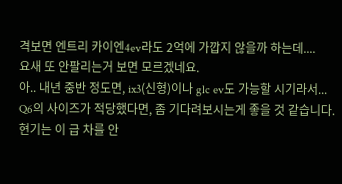격보면 엔트리 카이엔4ev라도 2억에 가깝지 않을까 하는데....
요새 또 안팔리는거 보면 모르겠네요.
아.. 내년 중반 정도면, ix3(신형)이나 glc ev도 가능할 시기라서...
Q6의 사이즈가 적당했다면, 좀 기다려보시는게 좋을 것 같습니다.
현기는 이 급 차를 안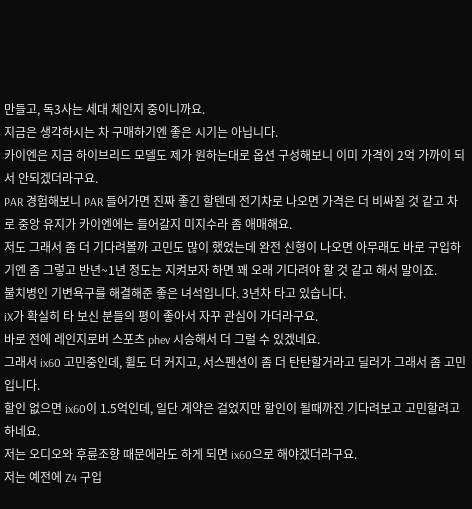만들고, 독3사는 세대 체인지 중이니까요.
지금은 생각하시는 차 구매하기엔 좋은 시기는 아닙니다.
카이엔은 지금 하이브리드 모델도 제가 원하는대로 옵션 구성해보니 이미 가격이 2억 가까이 되서 안되겠더라구요.
PAR 경험해보니 PAR 들어가면 진짜 좋긴 할텐데 전기차로 나오면 가격은 더 비싸질 것 같고 차로 중앙 유지가 카이엔에는 들어갈지 미지수라 좀 애매해요.
저도 그래서 좀 더 기다려볼까 고민도 많이 했었는데 완전 신형이 나오면 아무래도 바로 구입하기엔 좀 그렇고 반년~1년 정도는 지켜보자 하면 꽤 오래 기다려야 할 것 같고 해서 말이죠.
불치병인 기변욕구를 해결해준 좋은 녀석입니다. 3년차 타고 있습니다.
iX가 확실히 타 보신 분들의 평이 좋아서 자꾸 관심이 가더라구요.
바로 전에 레인지로버 스포츠 phev 시승해서 더 그럴 수 있겠네요.
그래서 ix60 고민중인데, 휠도 더 커지고, 서스펜션이 좀 더 탄탄할거라고 딜러가 그래서 좀 고민입니다.
할인 없으면 ix60이 1.5억인데, 일단 계약은 걸었지만 할인이 될때까진 기다려보고 고민할려고 하네요.
저는 오디오와 후륜조향 때문에라도 하게 되면 ix60으로 해야겠더라구요.
저는 예전에 Z4 구입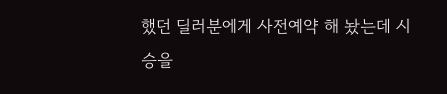했던 딜러분에게 사전예약 해 놨는데 시승을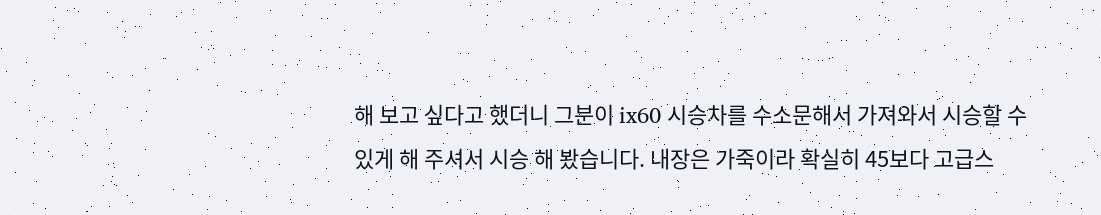해 보고 싶다고 했더니 그분이 ix60 시승차를 수소문해서 가져와서 시승할 수 있게 해 주셔서 시승 해 봤습니다. 내장은 가죽이라 확실히 45보다 고급스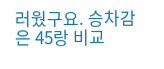러웠구요. 승차감은 45랑 비교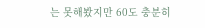는 못해봤지만 60도 충분히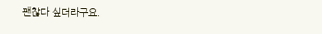괜찮다 싶더라구요.